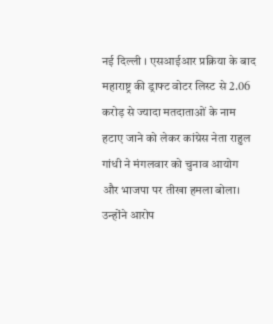नई दिल्ली । एसआईआर प्रक्रिया के बाद महाराष्ट्र की ड्राफ्ट वोटर लिस्ट से 2.06 करोड़ से ज्यादा मतदाताओं के नाम हटाए जाने को लेकर कांग्रेस नेता राहुल गांधी ने मंगलवार को चुनाव आयोग और भाजपा पर तीखा हमला बोला। उन्होंने आरोप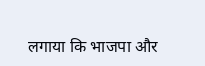लगाया कि भाजपा और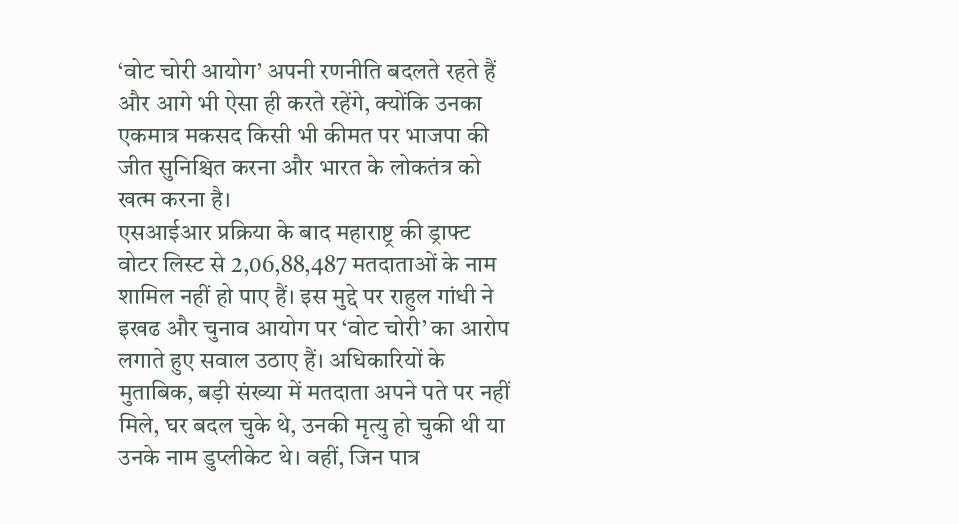‘वोट चोरी आयोग’ अपनी रणनीति बदलते रहते हैं और आगे भी ऐसा ही करते रहेंगे, क्योंकि उनका एकमात्र मकसद किसी भी कीमत पर भाजपा की जीत सुनिश्चित करना और भारत के लोकतंत्र को खत्म करना है।
एसआईआर प्रक्रिया के बाद महाराष्ट्र की ड्राफ्ट वोटर लिस्ट से 2,06,88,487 मतदाताओं के नाम शामिल नहीं हो पाए हैं। इस मुद्दे पर राहुल गांधी ने इखढ और चुनाव आयोग पर ‘वोट चोरी’ का आरोप लगाते हुए सवाल उठाए हैं। अधिकारियों के मुताबिक, बड़ी संख्या में मतदाता अपने पते पर नहीं मिले, घर बदल चुके थे, उनकी मृत्यु हो चुकी थी या उनके नाम डुप्लीकेट थे। वहीं, जिन पात्र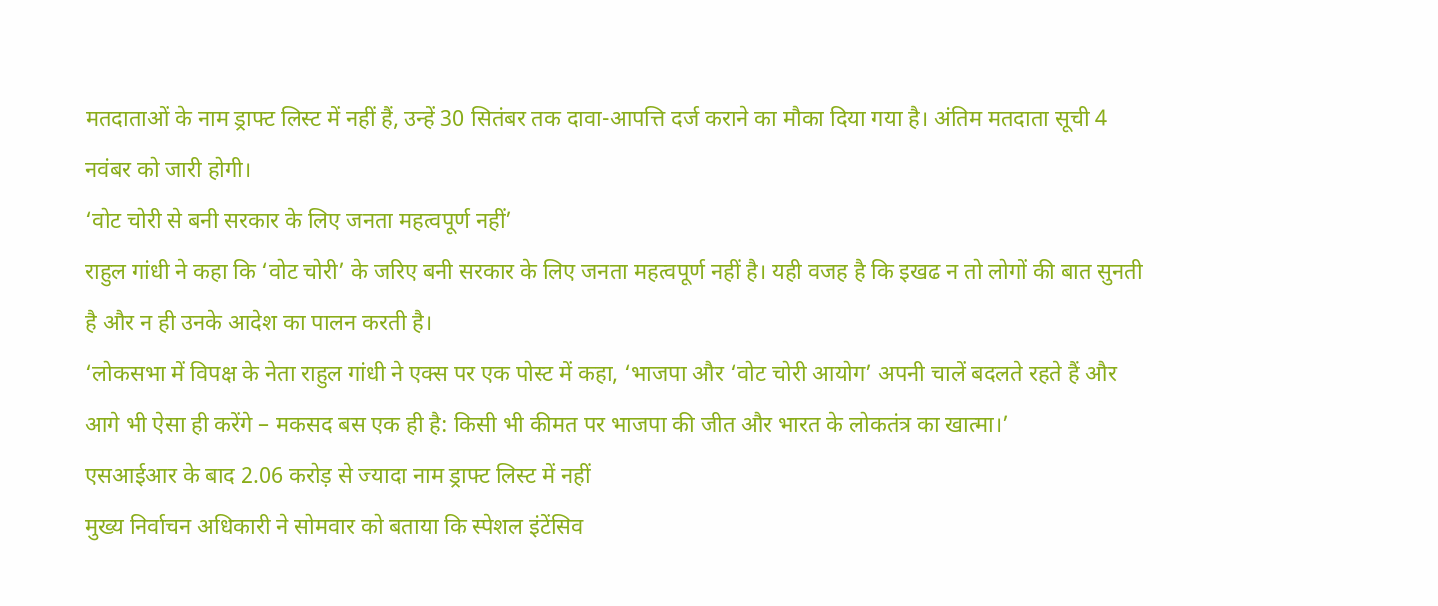मतदाताओं के नाम ड्राफ्ट लिस्ट में नहीं हैं, उन्हें 30 सितंबर तक दावा-आपत्ति दर्ज कराने का मौका दिया गया है। अंतिम मतदाता सूची 4 नवंबर को जारी होगी।
‘वोट चोरी से बनी सरकार के लिए जनता महत्वपूर्ण नहीं’
राहुल गांधी ने कहा कि ‘वोट चोरी’ के जरिए बनी सरकार के लिए जनता महत्वपूर्ण नहीं है। यही वजह है कि इखढ न तो लोगों की बात सुनती है और न ही उनके आदेश का पालन करती है।
‘लोकसभा में विपक्ष के नेता राहुल गांधी ने एक्स पर एक पोस्ट में कहा, ‘भाजपा और ‘वोट चोरी आयोग’ अपनी चालें बदलते रहते हैं और आगे भी ऐसा ही करेंगे – मकसद बस एक ही है: किसी भी कीमत पर भाजपा की जीत और भारत के लोकतंत्र का खात्मा।’
एसआईआर के बाद 2.06 करोड़ से ज्यादा नाम ड्राफ्ट लिस्ट में नहीं
मुख्य निर्वाचन अधिकारी ने सोमवार को बताया कि स्पेशल इंटेंसिव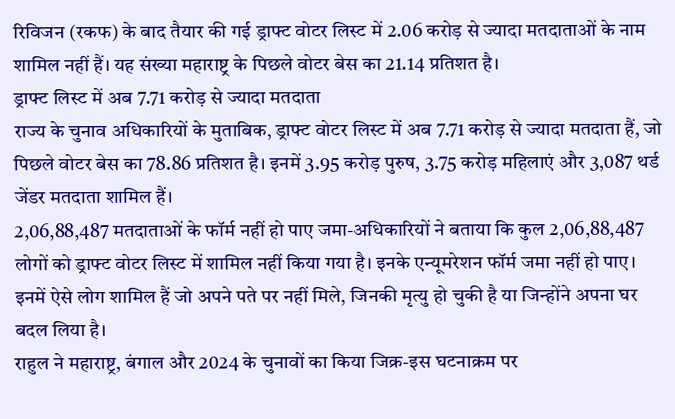रिविजन (रकफ) के बाद तैयार की गई ड्राफ्ट वोटर लिस्ट में 2.06 करोड़ से ज्यादा मतदाताओं के नाम शामिल नहीं हैं। यह संख्या महाराष्ट्र के पिछले वोटर बेस का 21.14 प्रतिशत है।
ड्राफ्ट लिस्ट में अब 7.71 करोड़ से ज्यादा मतदाता
राज्य के चुनाव अधिकारियों के मुताबिक, ड्राफ्ट वोटर लिस्ट में अब 7.71 करोड़ से ज्यादा मतदाता हैं, जो पिछले वोटर बेस का 78.86 प्रतिशत है। इनमें 3.95 करोड़ पुरुष, 3.75 करोड़ महिलाएं और 3,087 थर्ड जेंडर मतदाता शामिल हैं।
2,06,88,487 मतदाताओं के फॉर्म नहीं हो पाए जमा-अधिकारियों ने बताया कि कुल 2,06,88,487 लोगों को ड्राफ्ट वोटर लिस्ट में शामिल नहीं किया गया है। इनके एन्यूमरेशन फॉर्म जमा नहीं हो पाए। इनमें ऐसे लोग शामिल हैं जो अपने पते पर नहीं मिले, जिनकी मृत्यु हो चुकी है या जिन्होंने अपना घर बदल लिया है।
राहुल ने महाराष्ट्र, बंगाल और 2024 के चुनावों का किया जिक्र-इस घटनाक्रम पर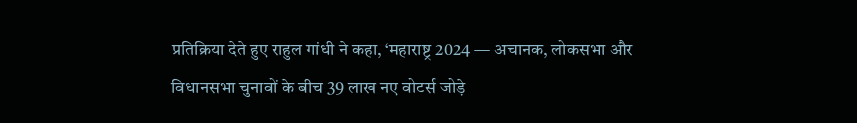प्रतिक्रिया देते हुए राहुल गांधी ने कहा, ‘महाराष्ट्र 2024 — अचानक, लोकसभा और विधानसभा चुनावों के बीच 39 लाख नए वोटर्स जोड़े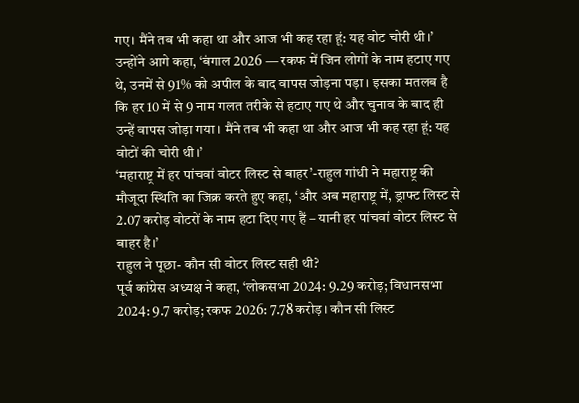गए। मैंने तब भी कहा था और आज भी कह रहा हूं: यह वोट चोरी थी।’ उन्होंने आगे कहा, ‘बंगाल 2026 — रकफ में जिन लोगों के नाम हटाए गए थे, उनमें से 91% को अपील के बाद वापस जोड़ना पड़ा। इसका मतलब है कि हर 10 में से 9 नाम गलत तरीके से हटाए गए थे और चुनाव के बाद ही उन्हें वापस जोड़ा गया। मैंने तब भी कहा था और आज भी कह रहा हूं: यह वोटों की चोरी थी।’
‘महाराष्ट्र में हर पांचवां वोटर लिस्ट से बाहर’-राहुल गांधी ने महाराष्ट्र की मौजूदा स्थिति का जिक्र करते हुए कहा, ‘और अब महाराष्ट्र में, ड्राफ्ट लिस्ट से 2.07 करोड़ वोटरों के नाम हटा दिए गए हैं – यानी हर पांचवां वोटर लिस्ट से बाहर है।’
राहुल ने पूछा- कौन सी वोटर लिस्ट सही थी?
पूर्व कांग्रेस अध्यक्ष ने कहा, ‘लोकसभा 2024: 9.29 करोड़; विधानसभा 2024: 9.7 करोड़; रकफ 2026: 7.78 करोड़। कौन सी लिस्ट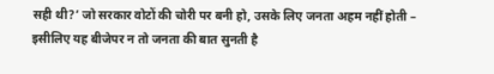सही थी?’ जो सरकार वोटों की चोरी पर बनी हो, उसके लिए जनता अहम नहीं होती – इसीलिए यह बीजेपर न तो जनता की बात सुनती है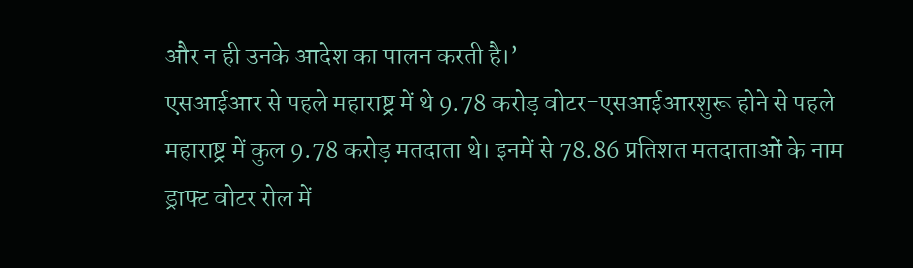और न ही उनके आदेश का पालन करती है।’
एसआईआर से पहले महाराष्ट्र में थे 9.78 करोड़ वोटर-एसआईआरशुरू होने से पहले महाराष्ट्र में कुल 9.78 करोड़ मतदाता थे। इनमें से 78.86 प्रतिशत मतदाताओं के नाम ड्राफ्ट वोटर रोल में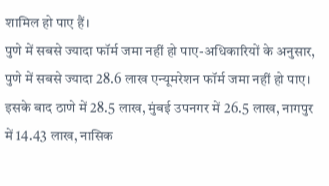शामिल हो पाए हैं।
पुणे में सबसे ज्यादा फॉर्म जमा नहीं हो पाए-अधिकारियों के अनुसार, पुणे में सबसे ज्यादा 28.6 लाख एन्यूमरेशन फॉर्म जमा नहीं हो पाए। इसके बाद ठाणे में 28.5 लाख, मुंबई उपनगर में 26.5 लाख, नागपुर में 14.43 लाख, नासिक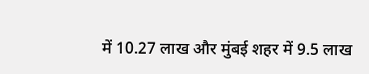में 10.27 लाख और मुंबई शहर में 9.5 लाख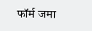फॉर्म जमा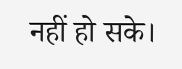नहीं हो सके।